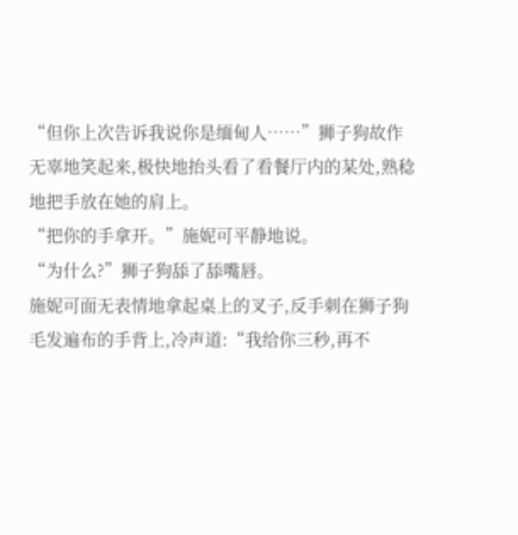“但你上次告诉我说你是缅甸人……”狮子狗故作无辜地笑起来,极快地抬头看了看餐厅内的某处,熟稔地把手放在她的肩上。
“把你的手拿开。”施妮可平静地说。
“为什么?”狮子狗舔了舔嘴唇。
施妮可面无表情地拿起桌上的叉子,反手刺在狮子狗毛发遍布的手背上,冷声道:“我给你三秒,再不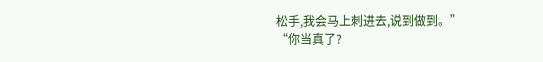松手,我会马上刺进去,说到做到。”
“你当真了?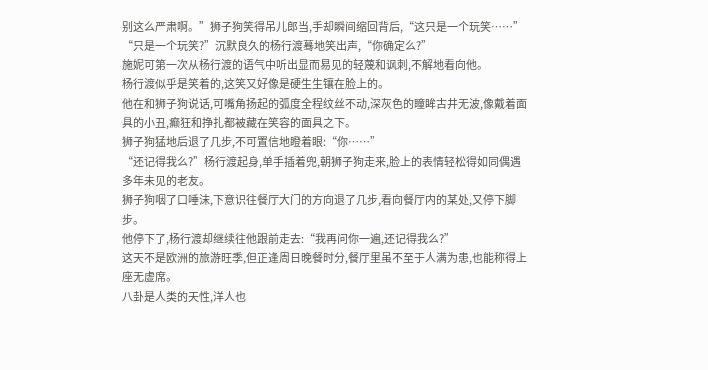别这么严肃啊。”狮子狗笑得吊儿郎当,手却瞬间缩回背后,“这只是一个玩笑……”
“只是一个玩笑?”沉默良久的杨行渡蓦地笑出声,“你确定么?”
施妮可第一次从杨行渡的语气中听出显而易见的轻蔑和讽刺,不解地看向他。
杨行渡似乎是笑着的,这笑又好像是硬生生镶在脸上的。
他在和狮子狗说话,可嘴角扬起的弧度全程纹丝不动,深灰色的瞳眸古井无波,像戴着面具的小丑,癫狂和挣扎都被藏在笑容的面具之下。
狮子狗猛地后退了几步,不可置信地瞪着眼:“你……”
“还记得我么?”杨行渡起身,单手插着兜,朝狮子狗走来,脸上的表情轻松得如同偶遇多年未见的老友。
狮子狗咽了口唾沫,下意识往餐厅大门的方向退了几步,看向餐厅内的某处,又停下脚步。
他停下了,杨行渡却继续往他跟前走去:“我再问你一遍,还记得我么?”
这天不是欧洲的旅游旺季,但正逢周日晚餐时分,餐厅里虽不至于人满为患,也能称得上座无虚席。
八卦是人类的天性,洋人也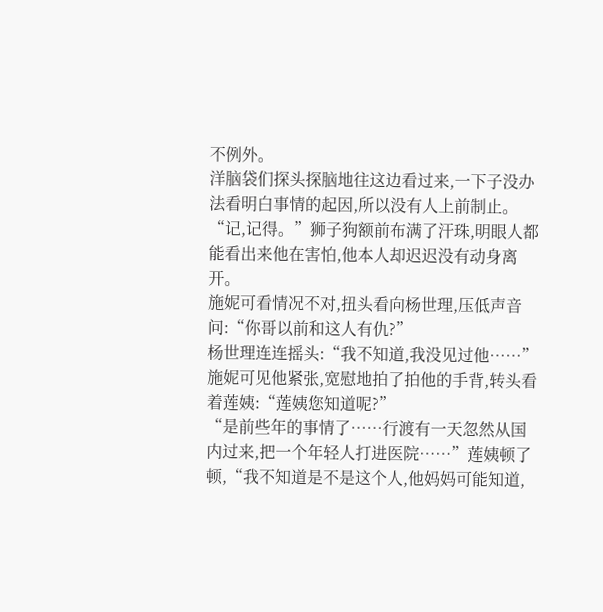不例外。
洋脑袋们探头探脑地往这边看过来,一下子没办法看明白事情的起因,所以没有人上前制止。
“记,记得。”狮子狗额前布满了汗珠,明眼人都能看出来他在害怕,他本人却迟迟没有动身离开。
施妮可看情况不对,扭头看向杨世理,压低声音问:“你哥以前和这人有仇?”
杨世理连连摇头:“我不知道,我没见过他……”
施妮可见他紧张,宽慰地拍了拍他的手背,转头看着莲姨:“莲姨您知道呢?”
“是前些年的事情了……行渡有一天忽然从国内过来,把一个年轻人打进医院……”莲姨顿了顿,“我不知道是不是这个人,他妈妈可能知道,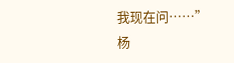我现在问……”
杨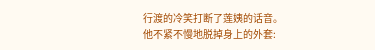行渡的冷笑打断了莲姨的话音。
他不紧不慢地脱掉身上的外套: